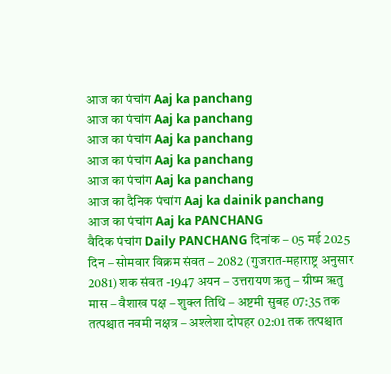आज का पंचांग Aaj ka panchang
आज का पंचांग Aaj ka panchang
आज का पंचांग Aaj ka panchang
आज का पंचांग Aaj ka panchang
आज का पंचांग Aaj ka panchang
आज का दैनिक पंचांग Aaj ka dainik panchang
आज का पंचांग Aaj ka PANCHANG
वैदिक पंचांग Daily PANCHANG दिनांक – 05 मई 2025 दिन – सोमवार विक्रम संवत – 2082 (गुजरात-महाराष्ट्र अनुसार 2081) शक संवत -1947 अयन – उत्तरायण ऋतु – ग्रीष्म ॠतु मास – वैशाख पक्ष – शुक्ल तिथि – अष्टमी सुबह 07:35 तक तत्पश्चात नवमी नक्षत्र – अश्लेशा दोपहर 02:01 तक तत्पश्चात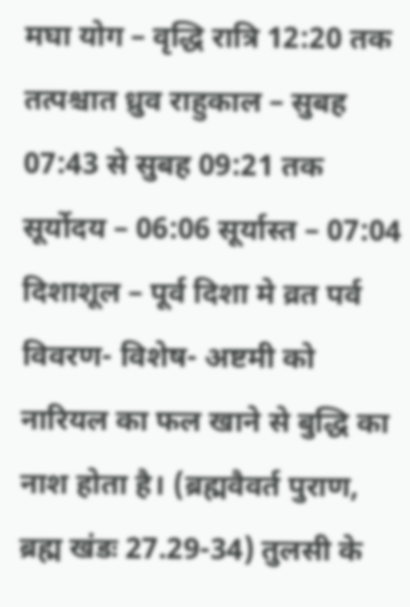मघा योग – वृद्धि रात्रि 12:20 तक तत्पश्चात ध्रुव राहुकाल – सुबह 07:43 से सुबह 09:21 तक सूर्योदय – 06:06 सूर्यास्त – 07:04 दिशाशूल – पूर्व दिशा मे व्रत पर्व विवरण- विशेष- अष्टमी को नारियल का फल खाने से बुद्धि का नाश होता है। (ब्रह्मवैवर्त पुराण, ब्रह्म खंडः 27.29-34) तुलसी के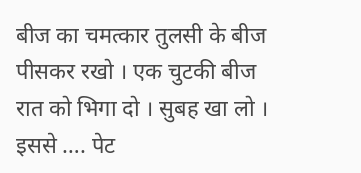बीज का चमत्कार तुलसी के बीज पीसकर रखो । एक चुटकी बीज रात को भिगा दो । सुबह खा लो । इससे …. पेट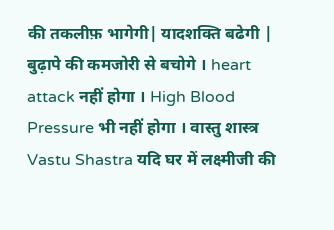की तकलीफ़ भागेगी| यादशक्ति बढेगी | बुढ़ापे की कमजोरी से बचोगे । heart attack नहीं होगा । High Blood Pressure भी नहीं होगा । वास्तु शास्त्र Vastu Shastra यदि घर में लक्ष्मीजी की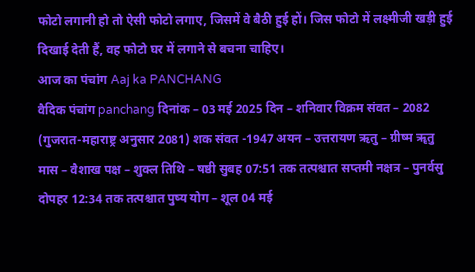फोटो लगानी हो तो ऐसी फोटो लगाए, जिसमें वे बैठी हुई हों। जिस फोटो में लक्ष्मीजी खड़ी हुई दिखाई देती हैं, वह फोटो घर में लगाने से बचना चाहिए।
आज का पंचांग Aaj ka PANCHANG
वैदिक पंचांग panchang दिनांक – 03 मई 2025 दिन – शनिवार विक्रम संवत – 2082 (गुजरात-महाराष्ट्र अनुसार 2081) शक संवत -1947 अयन – उत्तरायण ऋतु – ग्रीष्म ॠतु मास – वैशाख पक्ष – शुक्ल तिथि – षष्ठी सुबह 07:51 तक तत्पश्चात सप्तमी नक्षत्र – पुनर्वसु दोपहर 12:34 तक तत्पश्चात पुष्य योग – शूल 04 मई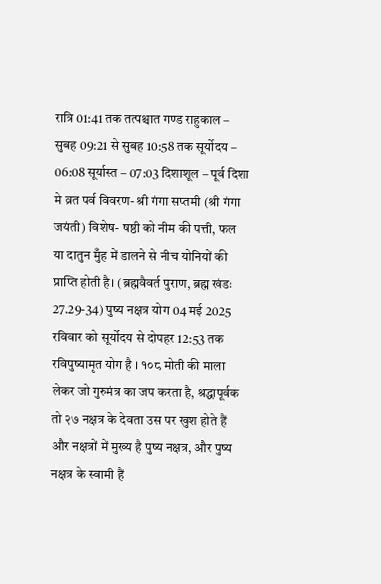रात्रि 01:41 तक तत्पश्चात गण्ड राहुकाल – सुबह 09:21 से सुबह 10:58 तक सूर्योदय – 06:08 सूर्यास्त – 07:03 दिशाशूल – पूर्व दिशा मे व्रत पर्व विवरण- श्री गंगा सप्तमी (श्री गंगा जयंती) विशेष- षष्ठी को नीम की पत्ती, फल या दातुन मुँह में डालने से नीच योनियों की प्राप्ति होती है। (ब्रह्मवैवर्त पुराण, ब्रह्म खंडः 27.29-34) पुष्य नक्षत्र योग 04 मई 2025 रविवार को सूर्योदय से दोपहर 12:53 तक रविपुष्यामृत योग है । १०८ मोती की माला लेकर जो गुरुमंत्र का जप करता है, श्रद्धापूर्वक तो २७ नक्षत्र के देवता उस पर खुश होते हैं और नक्षत्रों में मुख्य है पुष्य नक्षत्र, और पुष्य नक्षत्र के स्वामी हैं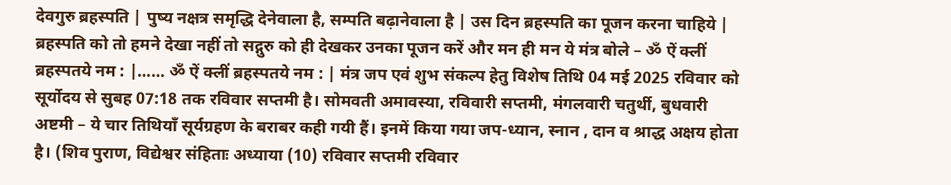देवगुरु ब्रहस्पति | पुष्य नक्षत्र समृद्धि देनेवाला है, सम्पति बढ़ानेवाला है | उस दिन ब्रहस्पति का पूजन करना चाहिये | ब्रहस्पति को तो हमने देखा नहीं तो सद्गुरु को ही देखकर उनका पूजन करें और मन ही मन ये मंत्र बोले – ॐ ऐं क्लीं ब्रहस्पतये नम : |…… ॐ ऐं क्लीं ब्रहस्पतये नम : | मंत्र जप एवं शुभ संकल्प हेतु विशेष तिथि 04 मई 2025 रविवार को सूर्योदय से सुबह 07:18 तक रविवार सप्तमी है। सोमवती अमावस्या, रविवारी सप्तमी, मंगलवारी चतुर्थी, बुधवारी अष्टमी – ये चार तिथियाँ सूर्यग्रहण के बराबर कही गयी हैं। इनमें किया गया जप-ध्यान, स्नान , दान व श्राद्ध अक्षय होता है। (शिव पुराण, विद्येश्वर संहिताः अध्याया (10) रविवार सप्तमी रविवार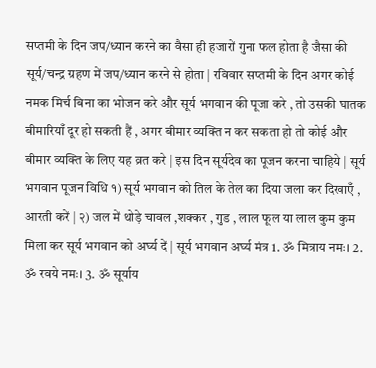सप्तमी के दिन जप/ध्यान करने का वैसा ही हजारों गुना फल होता है जैसा की सूर्य/चन्द्र ग्रहण में जप/ध्यान करने से होता | रविवार सप्तमी के दिन अगर कोई नमक मिर्च बिना का भोजन करे और सूर्य भगवान की पूजा करे , तो उसकी घातक बीमारियाँ दूर हो सकती हैं , अगर बीमार व्यक्ति न कर सकता हो तो कोई और बीमार व्यक्ति के लिए यह व्रत करे | इस दिन सूर्यदेव का पूजन करना चाहिये | सूर्य भगवान पूजन विधि १) सूर्य भगवान को तिल के तेल का दिया जला कर दिखाएँ , आरती करें | २) जल में थोड़े चावल ,शक्कर , गुड , लाल फूल या लाल कुम कुम मिला कर सूर्य भगवान को अर्घ्य दें | सूर्य भगवान अर्घ्य मंत्र 1. ॐ मित्राय नमः। 2. ॐ रवये नमः। 3. ॐ सूर्याय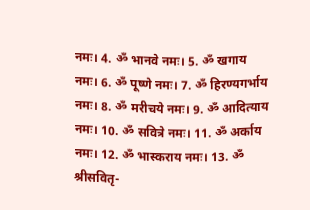नमः। 4. ॐ भानवे नमः। 5. ॐ खगाय नमः। 6. ॐ पूष्णे नमः। 7. ॐ हिरण्यगर्भाय नमः। 8. ॐ मरीचये नमः। 9. ॐ आदित्याय नमः। 10. ॐ सवित्रे नमः। 11. ॐ अर्काय नमः। 12. ॐ भास्कराय नमः। 13. ॐ श्रीसवितृ-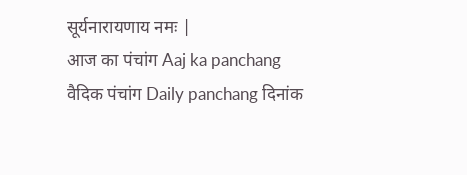सूर्यनारायणाय नमः |
आज का पंचांग Aaj ka panchang
वैदिक पंचांग Daily panchang दिनांक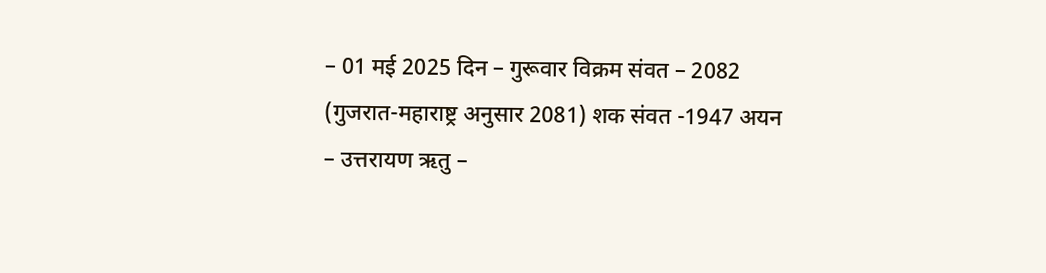– 01 मई 2025 दिन – गुरूवार विक्रम संवत – 2082 (गुजरात-महाराष्ट्र अनुसार 2081) शक संवत -1947 अयन – उत्तरायण ऋतु –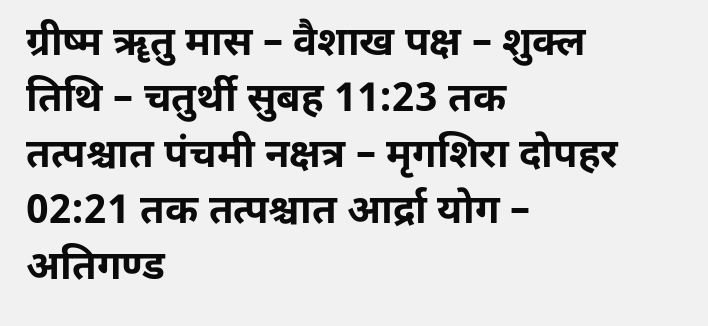ग्रीष्म ॠतु मास – वैशाख पक्ष – शुक्ल तिथि – चतुर्थी सुबह 11:23 तक तत्पश्चात पंचमी नक्षत्र – मृगशिरा दोपहर 02:21 तक तत्पश्चात आर्द्रा योग – अतिगण्ड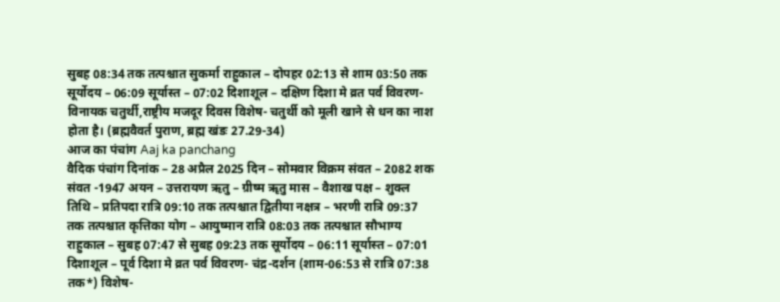सुबह 08:34 तक तत्पश्चात सुकर्मा राहुकाल – दोपहर 02:13 से शाम 03:50 तक सूर्योदय – 06:09 सूर्यास्त – 07:02 दिशाशूल – दक्षिण दिशा मे व्रत पर्व विवरण- विनायक चतुर्थी,राष्ट्रीय मजदूर दिवस विशेष- चतुर्थी को मूली खाने से धन का नाश होता है। (ब्रह्मवैवर्त पुराण, ब्रह्म खंडः 27.29-34)
आज का पंचांग Aaj ka panchang
वैदिक पंचांग दिनांक – 28 अप्रैल 2025 दिन – सोमवार विक्रम संवत – 2082 शक संवत -1947 अयन – उत्तरायण ऋतु – ग्रीष्म ॠतु मास – वैशाख पक्ष – शुक्ल तिथि – प्रतिपदा रात्रि 09:10 तक तत्पश्चात द्वितीया नक्षत्र – भरणी रात्रि 09:37 तक तत्पश्चात कृत्तिका योग – आयुष्मान रात्रि 08:03 तक तत्पश्चात सौभाग्य राहुकाल – सुबह 07:47 से सुबह 09:23 तक सूर्योदय – 06:11 सूर्यास्त – 07:01 दिशाशूल – पूर्व दिशा मे व्रत पर्व विवरण- चंद्र-दर्शन (शाम-06:53 से रात्रि 07:38 तक*) विशेष-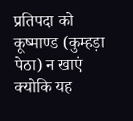प्रतिपदा को कूष्माण्ड (कुम्हड़ा पेठा) न खाएं क्योकि यह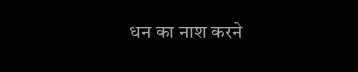धन का नाश करने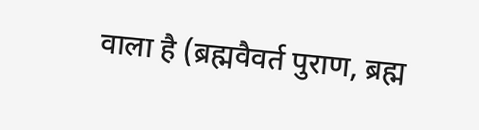वाला है (ब्रह्मवैवर्त पुराण, ब्रह्म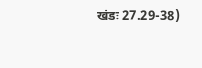खंडः 27.29-38)